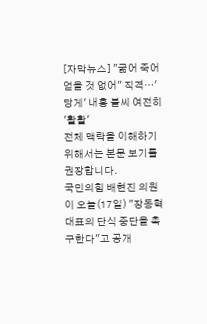[자막뉴스] "굶어 죽어 얻을 것 없어" 직격…'당게' 내홍 불씨 여전히 '활활'
전체 맥락을 이해하기 위해서는 본문 보기를 권장합니다.
국민의힘 배현진 의원이 오늘(17일) "장동혁 대표의 단식 중단을 촉구한다"고 공개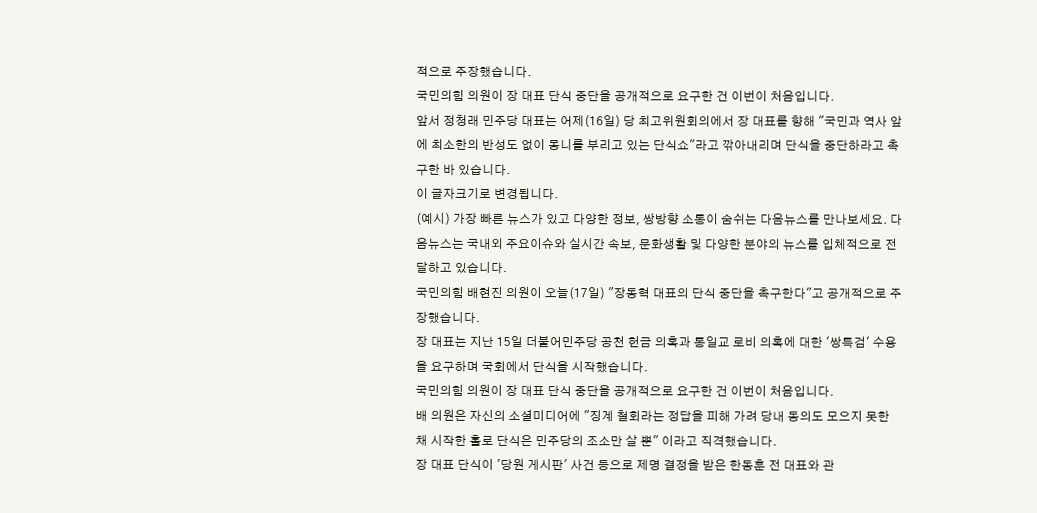적으로 주장했습니다.
국민의힘 의원이 장 대표 단식 중단을 공개적으로 요구한 건 이번이 처음입니다.
앞서 정청래 민주당 대표는 어제(16일) 당 최고위원회의에서 장 대표를 향해 "국민과 역사 앞에 최소한의 반성도 없이 몽니를 부리고 있는 단식쇼"라고 깎아내리며 단식을 중단하라고 촉구한 바 있습니다.
이 글자크기로 변경됩니다.
(예시) 가장 빠른 뉴스가 있고 다양한 정보, 쌍방향 소통이 숨쉬는 다음뉴스를 만나보세요. 다음뉴스는 국내외 주요이슈와 실시간 속보, 문화생활 및 다양한 분야의 뉴스를 입체적으로 전달하고 있습니다.
국민의힘 배현진 의원이 오늘(17일) "장동혁 대표의 단식 중단을 촉구한다"고 공개적으로 주장했습니다.
장 대표는 지난 15일 더불어민주당 공천 헌금 의혹과 통일교 로비 의혹에 대한 '쌍특검' 수용을 요구하며 국회에서 단식을 시작했습니다.
국민의힘 의원이 장 대표 단식 중단을 공개적으로 요구한 건 이번이 처음입니다.
배 의원은 자신의 소셜미디어에 "징계 철회라는 정답을 피해 가려 당내 동의도 모으지 못한 채 시작한 홀로 단식은 민주당의 조소만 살 뿐" 이라고 직격했습니다.
장 대표 단식이 '당원 게시판' 사건 등으로 제명 결정을 받은 한동훈 전 대표와 관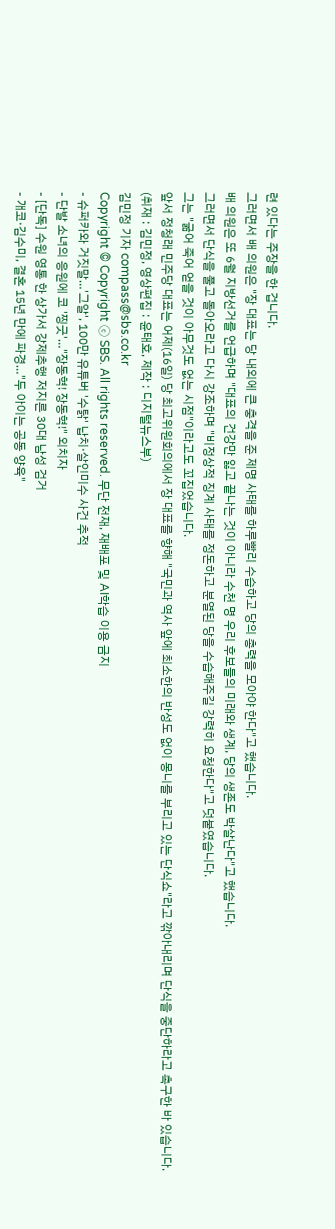련 있다는 주장을 한 겁니다.
그러면서 배 의원은 "장 대표는 당 내외에 큰 충격을 준 제명 사태를 하루빨리 수습하고 당의 총력을 모아야 한다"고 했습니다.
배 의원은 또 6월 지방선거를 언급하며 "대표의 건강만 잃고 끝나는 것이 아니라 수천 명 우리 후보들의 미래와 생계, 당의 생존도 박살난다"고 했습니다.
그러면서 단식을 풀고 돌아오라고 다시 강조하며 "비정상적 징계 사태를 정돈하고 분열된 당을 수습해주길 강력히 요청한다"고 덧붙였습니다.
그는 "굶어 죽어 얻을 것이 아무것도 없는 시점"이라고도 꼬집었습니다.
앞서 정청래 민주당 대표는 어제(16일) 당 최고위원회의에서 장 대표를 향해 "국민과 역사 앞에 최소한의 반성도 없이 몽니를 부리고 있는 단식쇼"라고 깎아내리며 단식을 중단하라고 촉구한 바 있습니다.
(취재 : 김민정, 영상편집 : 윤태호, 제작 : 디지털뉴스부)
김민정 기자 compass@sbs.co.kr
Copyright © Copyright ⓒ SBS. All rights reserved. 무단 전재, 재배포 및 AI학습 이용 금지
- 슈퍼카와 거짓말…'그알', 100만 유튜버 '수탉' 납치·살인미수 사건 추적
- 단발 소녀의 응원에 코 '찡긋'…"장동혁! 장동혁!" 외치자
- [단독] 수원 영통 한 상가서 강제추행 저지른 30대 남성 검거
- 개코·김수미, 결혼 15년 만에 파경…"두 아이는 공동 양육"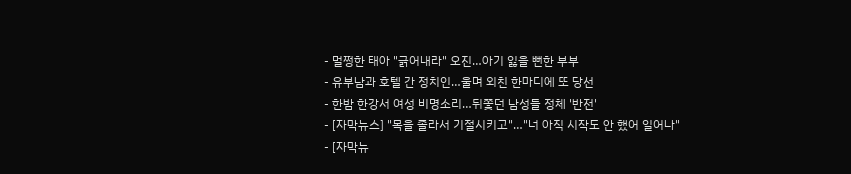- 멀쩡한 태아 "긁어내라" 오진…아기 잃을 뻔한 부부
- 유부남과 호텔 간 정치인…울며 외친 한마디에 또 당선
- 한밤 한강서 여성 비명소리…뒤쫓던 남성들 정체 '반전'
- [자막뉴스] "목을 졸라서 기절시키고"…"너 아직 시작도 안 했어 일어나"
- [자막뉴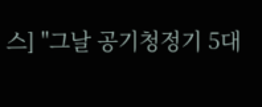스] "그날 공기청정기 5대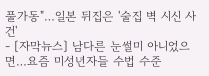풀가동"…일본 뒤집은 '술집 벽 시신 사건'
- [자막뉴스] 남다른 눈썰미 아니었으면…요즘 미성년자들 수법 수준